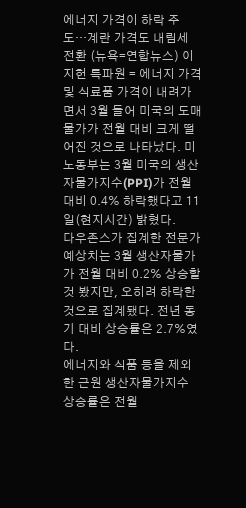에너지 가격이 하락 주도…계란 가격도 내림세 전환 (뉴욕=연합뉴스) 이지헌 특파원 = 에너지 가격 및 식료품 가격이 내려가면서 3월 들어 미국의 도매물가가 전월 대비 크게 떨어진 것으로 나타났다. 미 노동부는 3월 미국의 생산자물가지수(PPI)가 전월 대비 0.4% 하락했다고 11일(현지시간) 밝혔다.
다우존스가 집계한 전문가 예상치는 3월 생산자물가가 전월 대비 0.2% 상승할 것 봤지만, 오히려 하락한 것으로 집계됐다. 전년 동기 대비 상승률은 2.7%였다.
에너지와 식품 등을 제외한 근원 생산자물가지수 상승률은 전월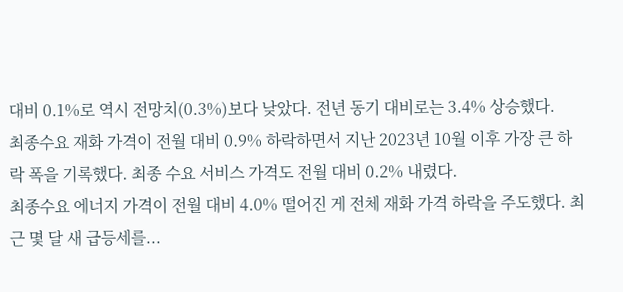대비 0.1%로 역시 전망치(0.3%)보다 낮았다. 전년 동기 대비로는 3.4% 상승했다.
최종수요 재화 가격이 전월 대비 0.9% 하락하면서 지난 2023년 10월 이후 가장 큰 하락 폭을 기록했다. 최종 수요 서비스 가격도 전월 대비 0.2% 내렸다.
최종수요 에너지 가격이 전월 대비 4.0% 떨어진 게 전체 재화 가격 하락을 주도했다. 최근 몇 달 새 급등세를...